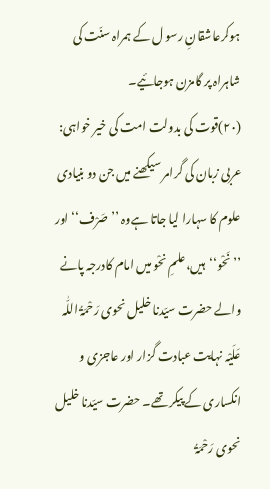ہوکرعاشقانِ رسو ل کے ہمراہ سنّت کی شاہراہ پر گامزن ہوجائیے۔
(۲۰)قوت کی بدولت امت کی خیر خواہی:
عربی زبان کی گرامر سیکھنے میں جن دو بنیادی علوم کا سہارا لیا جاتا ہےوہ ’’صَرْف‘‘ اور ’’نَحْو‘‘ہیں،علمِ نحْو میں امام کادرجہ پانے والے حضرت سیّدنا خلیل نحوی رَحْمَۃُ اللّٰہ عَلَیْہ نہایت عبادت گزار اور عاجزی و انکساری کے پیکر تھے۔ حضرت سیّدنا خلیل نحوی رَحْمَۃُ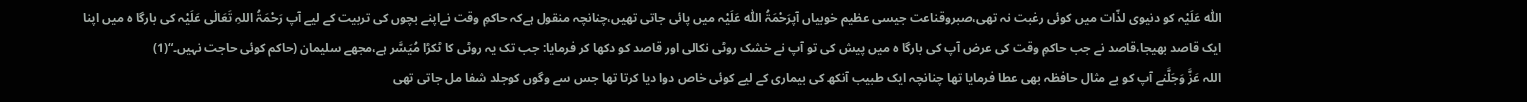اللّٰہ عَلَیْہ کو دنیوی لذّات میں کوئی رغبت نہ تھی،صبروقناعت جیسی عظیم خوبیاں آپرَحْمَۃُ اللّٰہ عَلَیْہ میں پائی جاتی تھیں،چنانچہ منقول ہےکہ حاکمِ وقت نےاپنے بچوں کی تربیت کے لیے آپ رَحْمَۃُ اللہِ تَعَالٰی عَلَیْہ کی بارگا ہ میں اپنا ایک قاصد بھیجا،قاصد نے جب حاکمِ وقت کی عرض آپ کی بارگا ہ میں پیش کی تو آپ نے خشک روٹی نکالی اور قاصد کو دکھا کر فرمایا: جب تک یہ روٹی کا ٹکڑا مُیَسَّر ہے،مجھے سلیمان (حاکم کوئی حاجت نہیں۔“(1)
اللہ عَزَّ وَجَلَّنے آپ کو بے مثال حافظہ بھی عطا فرمایا تھا چنانچہ ایک طبیب آنکھ کی بیماری کے لیے کوئی خاص دوا دیا کرتا تھا جس سے وگوں کوجلد شفا مل جاتی تھی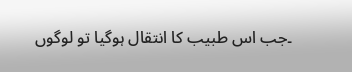۔جب اس طبیب کا انتقال ہوگیا تو لوگوں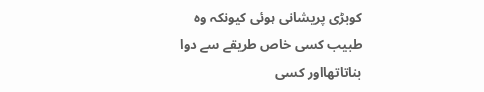کوبڑی پریشانی ہوئی کیونکہ وہ طبیب کسی خاص طریقے سے دوا بناتاتھااور کسی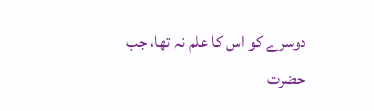دوسرے کو اس کا علم نہ تھا، جب حضرت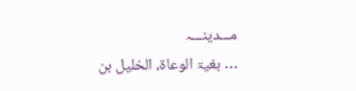مـــدینـــہ
… بغیۃ الوعاۃ، الخلیل بن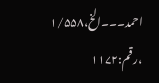احمد۔۔۔الخ،۱/۵۵۸ ،رقم:۱۱۷۲